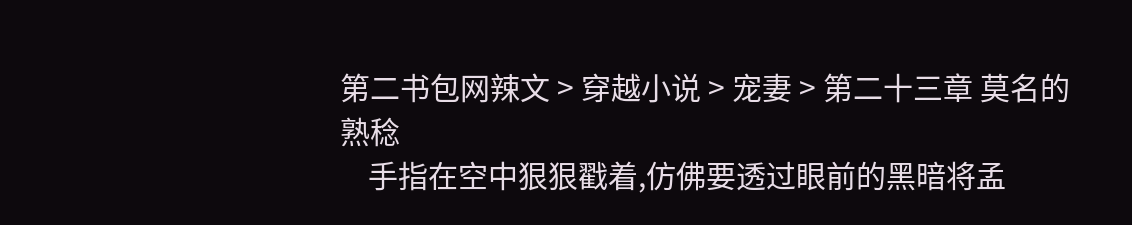第二书包网辣文 > 穿越小说 > 宠妻 > 第二十三章 莫名的熟稔
    手指在空中狠狠戳着,仿佛要透过眼前的黑暗将孟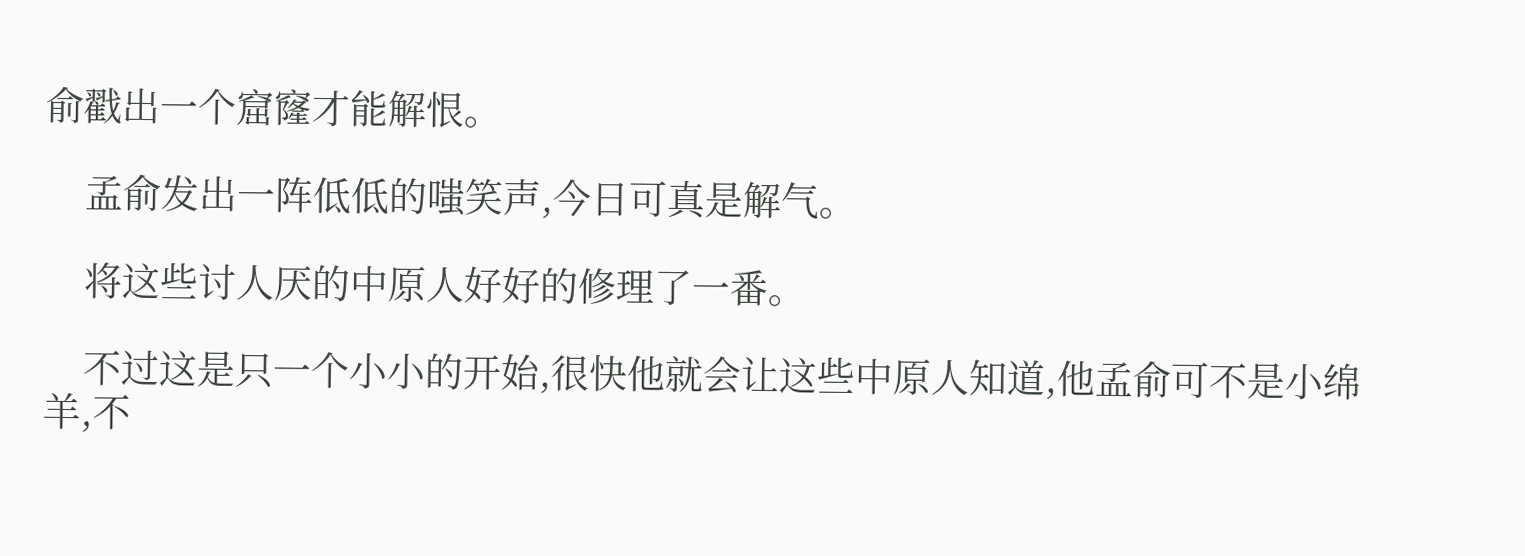俞戳出一个窟窿才能解恨。

    孟俞发出一阵低低的嗤笑声,今日可真是解气。

    将这些讨人厌的中原人好好的修理了一番。

    不过这是只一个小小的开始,很快他就会让这些中原人知道,他孟俞可不是小绵羊,不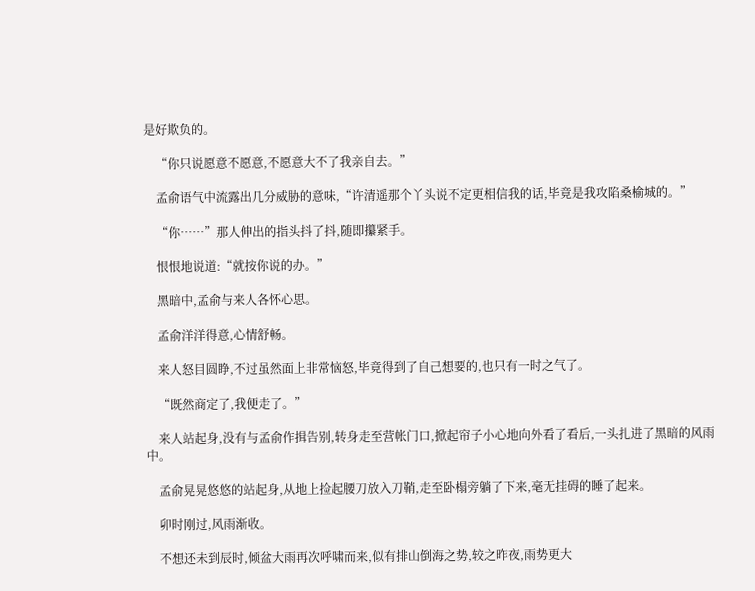是好欺负的。

    “你只说愿意不愿意,不愿意大不了我亲自去。”

    孟俞语气中流露出几分威胁的意味,“许清遥那个丫头说不定更相信我的话,毕竟是我攻陷桑榆城的。”

    “你……”那人伸出的指头抖了抖,随即攥紧手。

    恨恨地说道:“就按你说的办。”

    黑暗中,孟俞与来人各怀心思。

    孟俞洋洋得意,心情舒畅。

    来人怒目圆睁,不过虽然面上非常恼怒,毕竟得到了自己想要的,也只有一时之气了。

    “既然商定了,我便走了。”

    来人站起身,没有与孟俞作揖告别,转身走至营帐门口,掀起帘子小心地向外看了看后,一头扎进了黑暗的风雨中。

    孟俞晃晃悠悠的站起身,从地上捡起腰刀放入刀鞘,走至卧榻旁躺了下来,毫无挂碍的睡了起来。

    卯时刚过,风雨渐收。

    不想还未到辰时,倾盆大雨再次呼啸而来,似有排山倒海之势,较之昨夜,雨势更大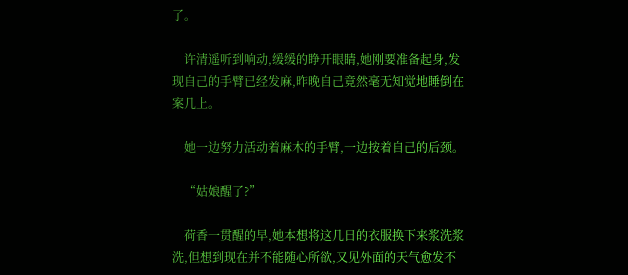了。

    许清遥听到响动,缓缓的睁开眼睛,她刚要准备起身,发现自己的手臂已经发麻,昨晚自己竟然毫无知觉地睡倒在案几上。

    她一边努力活动着麻木的手臂,一边按着自己的后颈。

    “姑娘醒了?”

    荷香一贯醒的早,她本想将这几日的衣服换下来浆洗浆洗,但想到现在并不能随心所欲,又见外面的天气愈发不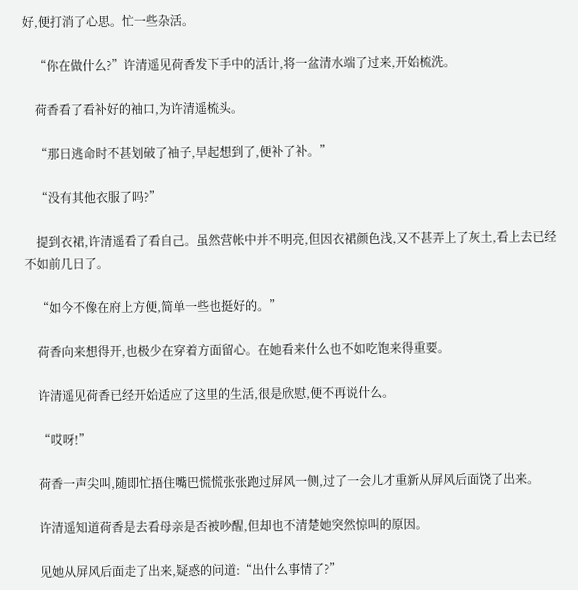好,便打消了心思。忙一些杂活。

    “你在做什么?”许清遥见荷香发下手中的活计,将一盆清水端了过来,开始梳洗。

    荷香看了看补好的袖口,为许清遥梳头。

    “那日逃命时不甚划破了袖子,早起想到了,便补了补。”

    “没有其他衣服了吗?”

    提到衣裙,许清遥看了看自己。虽然营帐中并不明亮,但因衣裙颜色浅,又不甚弄上了灰土,看上去已经不如前几日了。

    “如今不像在府上方便,简单一些也挺好的。”

    荷香向来想得开,也极少在穿着方面留心。在她看来什么也不如吃饱来得重要。

    许清遥见荷香已经开始适应了这里的生活,很是欣慰,便不再说什么。

    “哎呀!”

    荷香一声尖叫,随即忙捂住嘴巴慌慌张张跑过屏风一侧,过了一会儿才重新从屏风后面饶了出来。

    许清遥知道荷香是去看母亲是否被吵醒,但却也不清楚她突然惊叫的原因。

    见她从屏风后面走了出来,疑惑的问道:“出什么事情了?”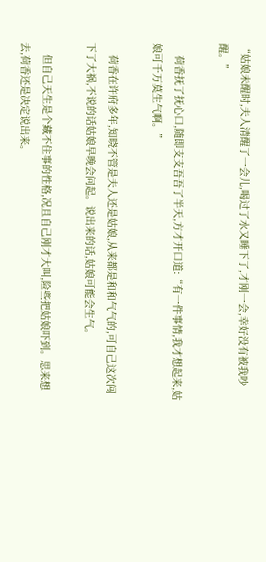“姑娘未醒时,夫人清醒了一会儿,喝过了水又睡下了,才刚一会,幸好没有被我吵醒。”

    荷香抚了抚心口,随即支支吾吾了半天,方才开口道:“有一件事情,我才想起来,姑娘可千万莫生气啊。”

    荷香在许府多年,知晓不管是夫人还是姑娘,从来都是和和气气的,可自己这次闯下了大祸,不说的话姑娘早晚会问起。说出来的话,姑娘可能会生气。

    但自己天生是个藏不住事的性格,况且自己刚才大叫,险些把姑娘吓到。思来想去,荷香还是决定说出来。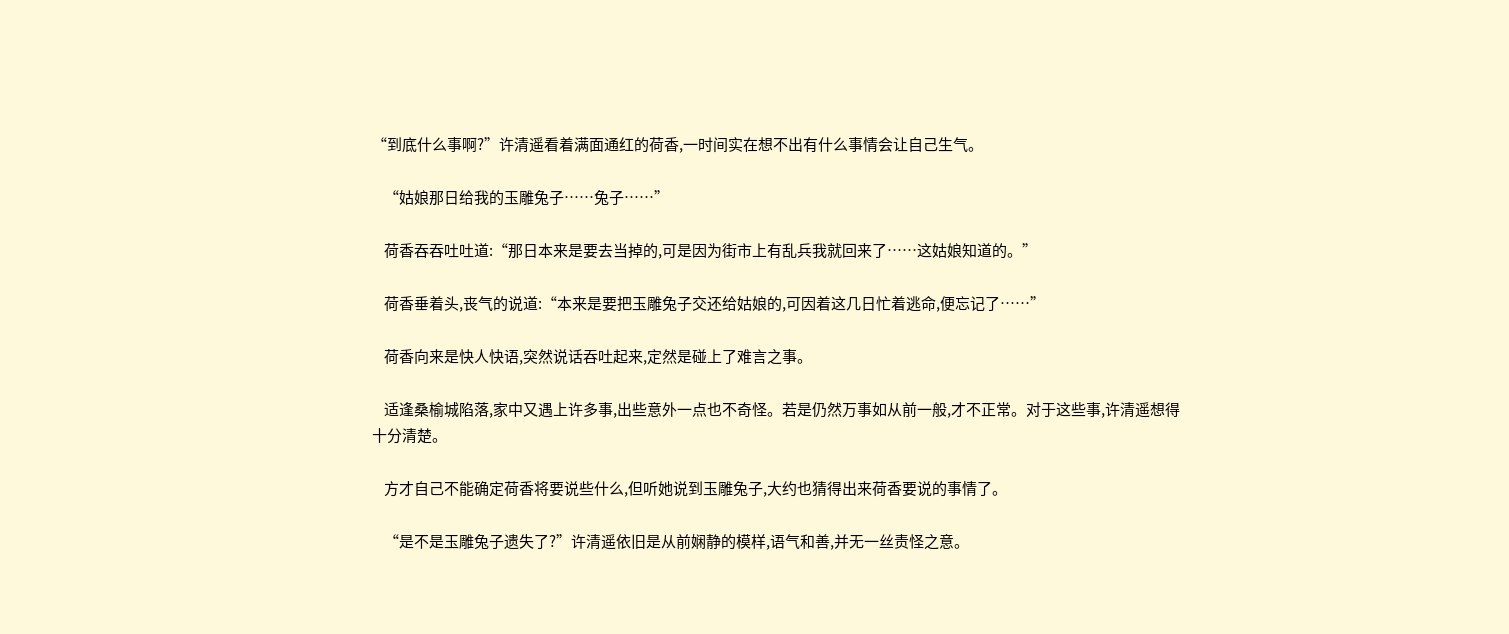“到底什么事啊?”许清遥看着满面通红的荷香,一时间实在想不出有什么事情会让自己生气。

    “姑娘那日给我的玉雕兔子……兔子……”

    荷香吞吞吐吐道:“那日本来是要去当掉的,可是因为街市上有乱兵我就回来了……这姑娘知道的。”

    荷香垂着头,丧气的说道:“本来是要把玉雕兔子交还给姑娘的,可因着这几日忙着逃命,便忘记了……”

    荷香向来是快人快语,突然说话吞吐起来,定然是碰上了难言之事。

    适逢桑榆城陷落,家中又遇上许多事,出些意外一点也不奇怪。若是仍然万事如从前一般,才不正常。对于这些事,许清遥想得十分清楚。

    方才自己不能确定荷香将要说些什么,但听她说到玉雕兔子,大约也猜得出来荷香要说的事情了。

    “是不是玉雕兔子遗失了?”许清遥依旧是从前娴静的模样,语气和善,并无一丝责怪之意。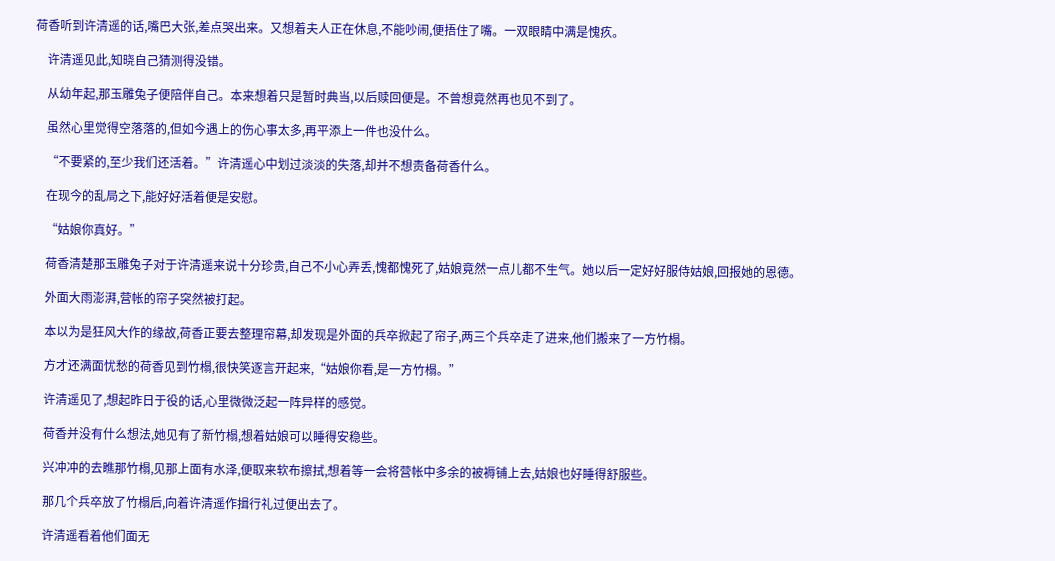荷香听到许清遥的话,嘴巴大张,差点哭出来。又想着夫人正在休息,不能吵闹,便捂住了嘴。一双眼睛中满是愧疚。

    许清遥见此,知晓自己猜测得没错。

    从幼年起,那玉雕兔子便陪伴自己。本来想着只是暂时典当,以后赎回便是。不曾想竟然再也见不到了。

    虽然心里觉得空落落的,但如今遇上的伤心事太多,再平添上一件也没什么。

    “不要紧的,至少我们还活着。”许清遥心中划过淡淡的失落,却并不想责备荷香什么。

    在现今的乱局之下,能好好活着便是安慰。

    “姑娘你真好。”

    荷香清楚那玉雕兔子对于许清遥来说十分珍贵,自己不小心弄丢,愧都愧死了,姑娘竟然一点儿都不生气。她以后一定好好服侍姑娘,回报她的恩德。

    外面大雨澎湃,营帐的帘子突然被打起。

    本以为是狂风大作的缘故,荷香正要去整理帘幕,却发现是外面的兵卒掀起了帘子,两三个兵卒走了进来,他们搬来了一方竹榻。

    方才还满面忧愁的荷香见到竹榻,很快笑逐言开起来,“姑娘你看,是一方竹榻。”

    许清遥见了,想起昨日于役的话,心里微微泛起一阵异样的感觉。

    荷香并没有什么想法,她见有了新竹榻,想着姑娘可以睡得安稳些。

    兴冲冲的去瞧那竹榻,见那上面有水泽,便取来软布擦拭,想着等一会将营帐中多余的被褥铺上去,姑娘也好睡得舒服些。

    那几个兵卒放了竹榻后,向着许清遥作揖行礼过便出去了。

    许清遥看着他们面无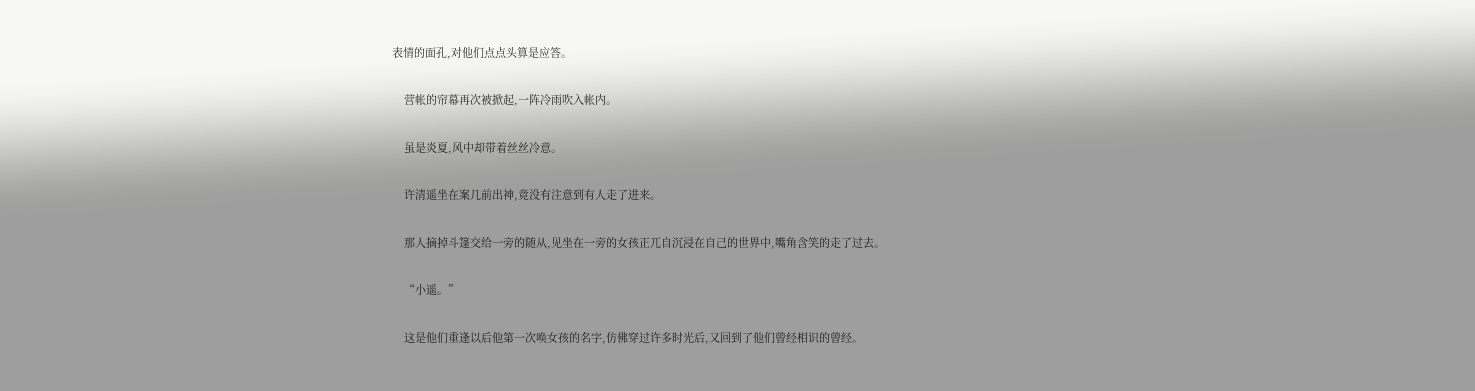表情的面孔,对他们点点头算是应答。

    营帐的帘幕再次被掀起,一阵冷雨吹入帐内。

    虽是炎夏,风中却带着丝丝冷意。

    许清遥坐在案几前出神,竟没有注意到有人走了进来。

    那人摘掉斗篷交给一旁的随从,见坐在一旁的女孩正兀自沉浸在自己的世界中,嘴角含笑的走了过去。

    “小遥。”

    这是他们重逢以后他第一次唤女孩的名字,仿佛穿过许多时光后,又回到了他们曾经相识的曾经。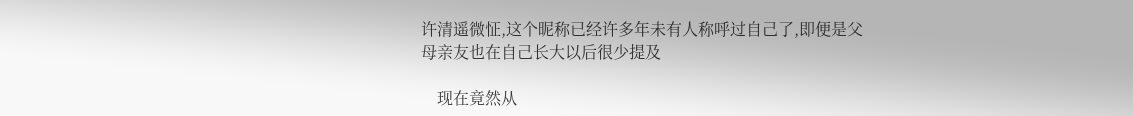许清遥微怔,这个昵称已经许多年未有人称呼过自己了,即便是父母亲友也在自己长大以后很少提及

    现在竟然从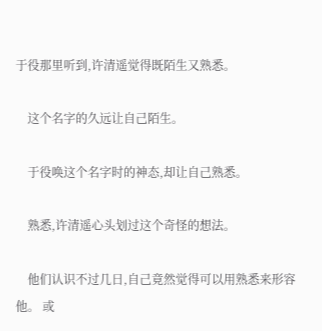于役那里听到,许清遥觉得既陌生又熟悉。

    这个名字的久远让自己陌生。

    于役唤这个名字时的神态,却让自己熟悉。

    熟悉,许清遥心头划过这个奇怪的想法。

    他们认识不过几日,自己竟然觉得可以用熟悉来形容他。 或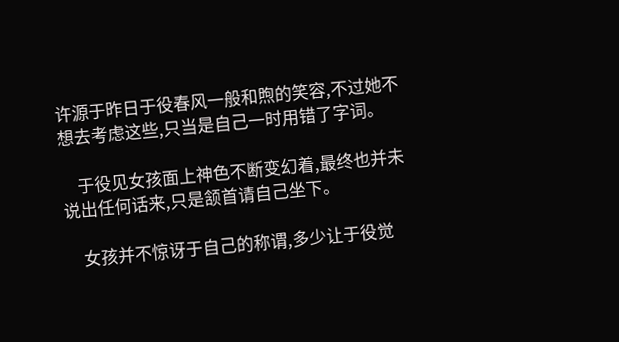许源于昨日于役春风一般和煦的笑容,不过她不想去考虑这些,只当是自己一时用错了字词。

    于役见女孩面上神色不断变幻着,最终也并未说出任何话来,只是颔首请自己坐下。

    女孩并不惊讶于自己的称谓,多少让于役觉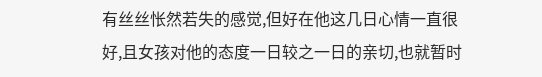有丝丝怅然若失的感觉,但好在他这几日心情一直很好,且女孩对他的态度一日较之一日的亲切,也就暂时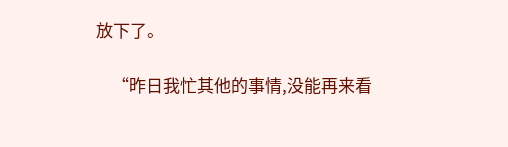放下了。

    “昨日我忙其他的事情,没能再来看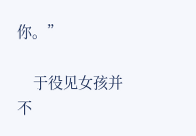你。”

    于役见女孩并不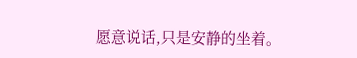愿意说话,只是安静的坐着。